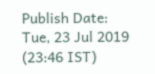Publish Date: Tue, 23 Jul 2019 (23:46 IST)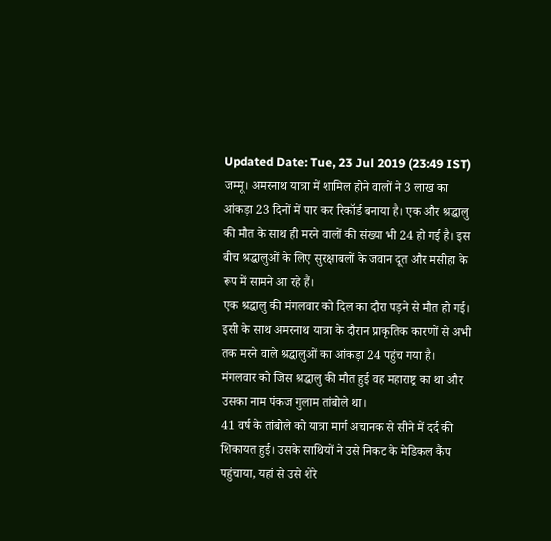Updated Date: Tue, 23 Jul 2019 (23:49 IST)
जम्मू। अमरनाथ यात्रा में शामिल होने वालों ने 3 लाख का आंकड़ा 23 दिनों में पार कर रिकॉर्ड बनाया है। एक और श्रद्धालु की मौत के साथ ही मरने वालों की संख्या भी 24 हो गई है। इस बीच श्रद्धालुओं के लिए सुरक्षाबलों के जवान दूत और मसीहा के रूप में सामने आ रहे हैं।
एक श्रद्धालु की मंगलवार को दिल का दौरा पड़ने से मौत हो गई। इसी के साथ अमरनाथ यात्रा के दौरान प्राकृतिक कारणों से अभी तक मरने वाले श्रद्धालुओं का आंकड़ा 24 पहुंच गया है। मंगलवार को जिस श्रद्धालु की मौत हुई वह महाराष्ट्र का था और उसका नाम पंकज गुलाम तांबोले था।
41 वर्ष के तांबोले को यात्रा मार्ग अचानक से सीने में दर्द की शिकायत हुई। उसके साथियों ने उसे निकट के मेडिकल कैंप पहुंचाया, यहां से उसे शेरे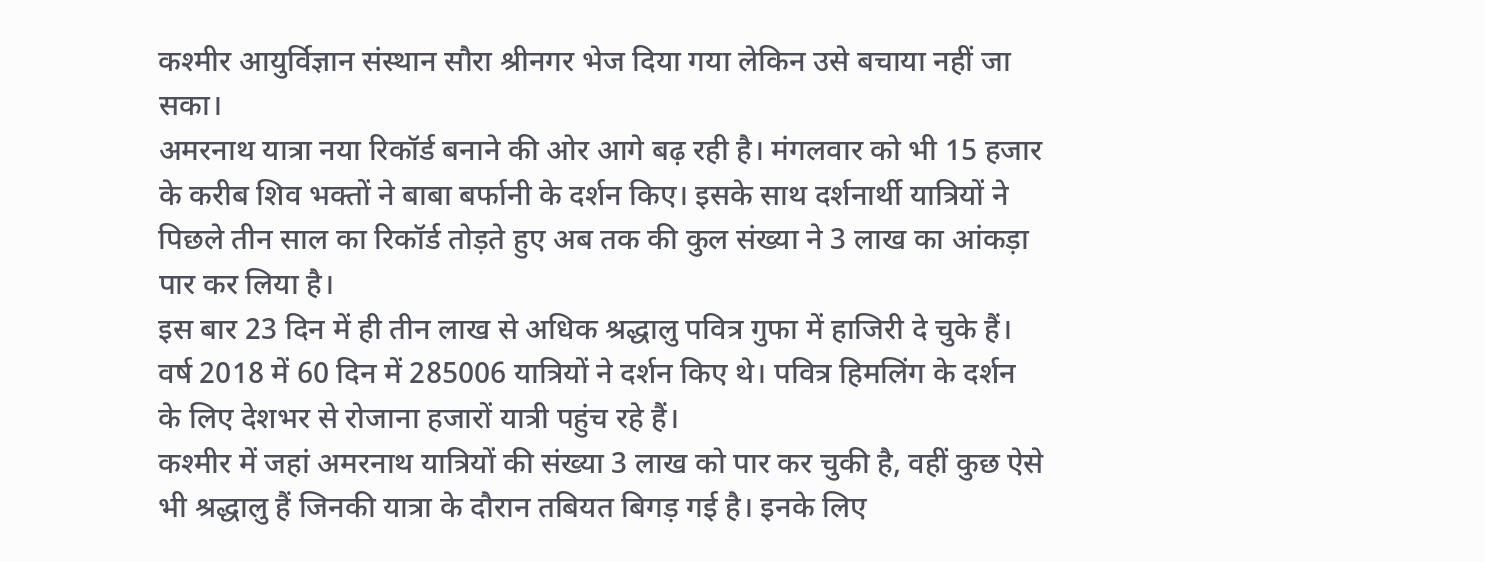कश्मीर आयुर्विज्ञान संस्थान सौरा श्रीनगर भेज दिया गया लेकिन उसे बचाया नहीं जा सका।
अमरनाथ यात्रा नया रिकॉर्ड बनाने की ओर आगे बढ़ रही है। मंगलवार को भी 15 हजार के करीब शिव भक्तों ने बाबा बर्फानी के दर्शन किए। इसके साथ दर्शनार्थी यात्रियों ने पिछले तीन साल का रिकॉर्ड तोड़ते हुए अब तक की कुल संख्या ने 3 लाख का आंकड़ा पार कर लिया है।
इस बार 23 दिन में ही तीन लाख से अधिक श्रद्धालु पवित्र गुफा में हाजिरी दे चुके हैं। वर्ष 2018 में 60 दिन में 285006 यात्रियों ने दर्शन किए थे। पवित्र हिमलिंग के दर्शन के लिए देशभर से रोजाना हजारों यात्री पहुंच रहे हैं।
कश्मीर में जहां अमरनाथ यात्रियों की संख्या 3 लाख को पार कर चुकी है, वहीं कुछ ऐसे भी श्रद्धालु हैं जिनकी यात्रा के दौरान तबियत बिगड़ गई है। इनके लिए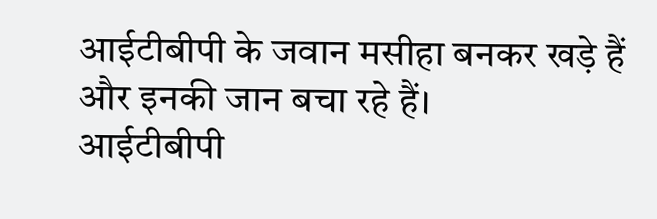आईटीबीपी के जवान मसीहा बनकर खड़े हैं और इनकी जान बचा रहे हैं।
आईटीबीपी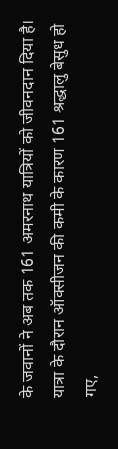के जवानों ने अब तक 161 अमरनाथ यात्रियों को जीवनदान दिया है। यात्रा के दौरान ऑक्सीजन की कमी के कारण 161 श्रद्धालु बेसुध हो गए,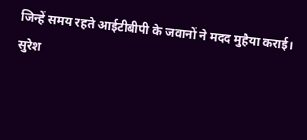जिन्हें समय रहते आईटीबीपी के जवानों ने मदद मुहैया कराई।
सुरेश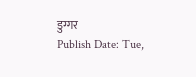डुग्गर
Publish Date: Tue,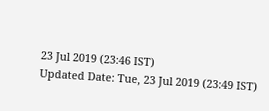23 Jul 2019 (23:46 IST)
Updated Date: Tue, 23 Jul 2019 (23:49 IST)